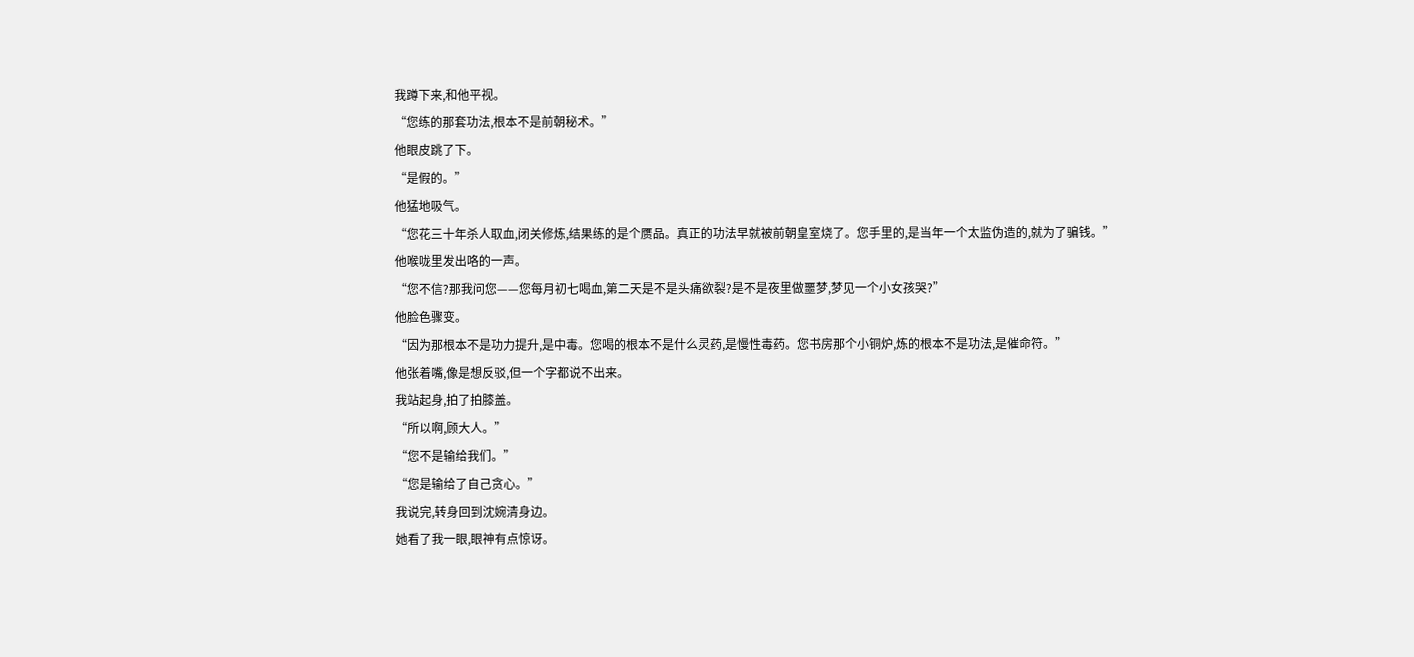我蹲下来,和他平视。
“您练的那套功法,根本不是前朝秘术。”
他眼皮跳了下。
“是假的。”
他猛地吸气。
“您花三十年杀人取血,闭关修炼,结果练的是个赝品。真正的功法早就被前朝皇室烧了。您手里的,是当年一个太监伪造的,就为了骗钱。”
他喉咙里发出咯的一声。
“您不信?那我问您——您每月初七喝血,第二天是不是头痛欲裂?是不是夜里做噩梦,梦见一个小女孩哭?”
他脸色骤变。
“因为那根本不是功力提升,是中毒。您喝的根本不是什么灵药,是慢性毒药。您书房那个小铜炉,炼的根本不是功法,是催命符。”
他张着嘴,像是想反驳,但一个字都说不出来。
我站起身,拍了拍膝盖。
“所以啊,顾大人。”
“您不是输给我们。”
“您是输给了自己贪心。”
我说完,转身回到沈婉清身边。
她看了我一眼,眼神有点惊讶。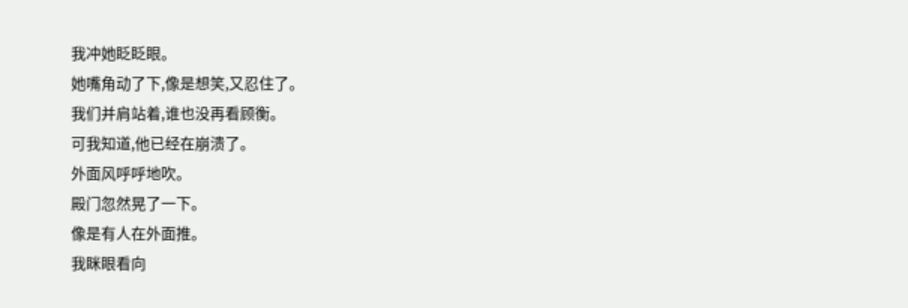我冲她眨眨眼。
她嘴角动了下,像是想笑,又忍住了。
我们并肩站着,谁也没再看顾衡。
可我知道,他已经在崩溃了。
外面风呼呼地吹。
殿门忽然晃了一下。
像是有人在外面推。
我眯眼看向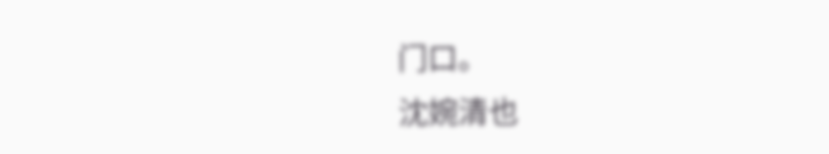门口。
沈婉清也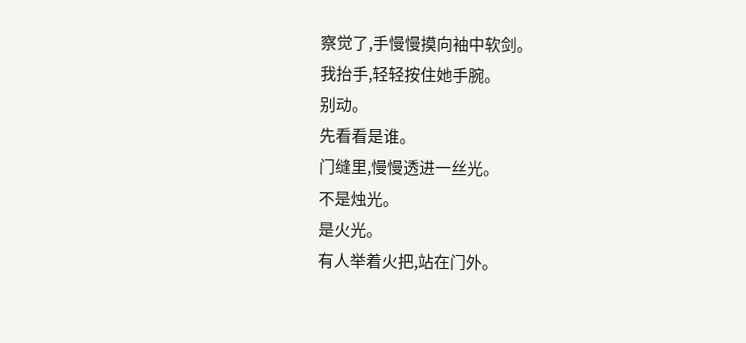察觉了,手慢慢摸向袖中软剑。
我抬手,轻轻按住她手腕。
别动。
先看看是谁。
门缝里,慢慢透进一丝光。
不是烛光。
是火光。
有人举着火把,站在门外。